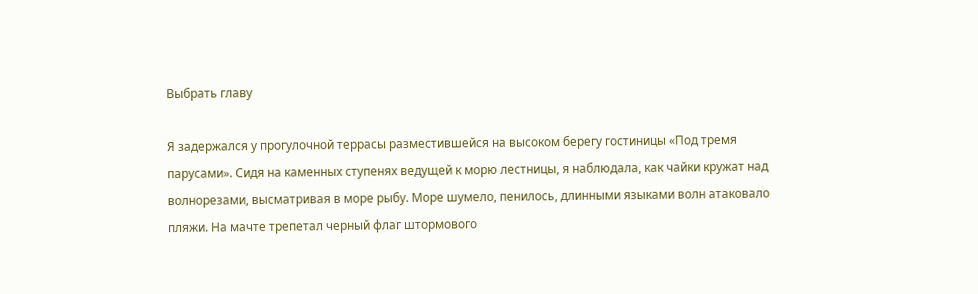Выбрать главу

Я задержался у прогулочной террасы разместившейся на высоком берегу гостиницы «Под тремя парусами». Сидя на каменных ступенях ведущей к морю лестницы, я наблюдала, как чайки кружат над волнорезами, высматривая в море рыбу. Море шумело, пенилось, длинными языками волн атаковало пляжи. На мачте трепетал черный флаг штормового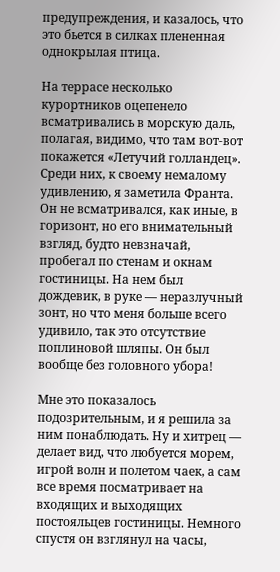предупреждения, и казалось, что это бьется в силках плененная однокрылая птица.

На террасе несколько курортников оцепенело всматривались в морскую даль, полагая, видимо, что там вот-вот покажется «Летучий голландец». Среди них, к своему немалому удивлению, я заметила Франта. Он не всматривался, как иные, в горизонт, но его внимательный взгляд, будто невзначай, пробегал по стенам и окнам гостиницы. На нем был дождевик, в руке — неразлучный зонт, но что меня больше всего удивило, так это отсутствие поплиновой шляпы. Он был вообще без головного убора!

Мне это показалось подозрительным, и я решила за ним понаблюдать. Ну и хитрец — делает вид, что любуется морем, игрой волн и полетом чаек, а сам все время посматривает на входящих и выходящих постояльцев гостиницы. Немного спустя он взглянул на часы,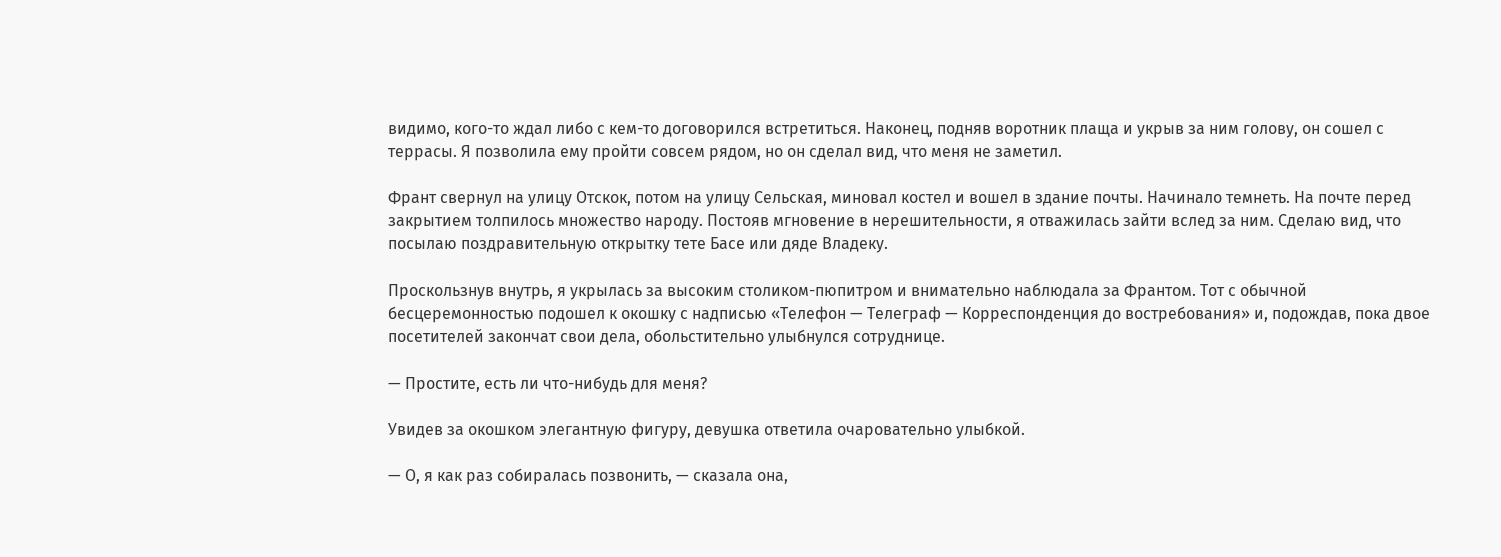видимо, кого-то ждал либо с кем-то договорился встретиться. Наконец, подняв воротник плаща и укрыв за ним голову, он сошел с террасы. Я позволила ему пройти совсем рядом, но он сделал вид, что меня не заметил.

Франт свернул на улицу Отскок, потом на улицу Сельская, миновал костел и вошел в здание почты. Начинало темнеть. На почте перед закрытием толпилось множество народу. Постояв мгновение в нерешительности, я отважилась зайти вслед за ним. Сделаю вид, что посылаю поздравительную открытку тете Басе или дяде Владеку.

Проскользнув внутрь, я укрылась за высоким столиком-пюпитром и внимательно наблюдала за Франтом. Тот с обычной бесцеремонностью подошел к окошку с надписью «Телефон — Телеграф — Корреспонденция до востребования» и, подождав, пока двое посетителей закончат свои дела, обольстительно улыбнулся сотруднице.

— Простите, есть ли что-нибудь для меня?

Увидев за окошком элегантную фигуру, девушка ответила очаровательно улыбкой.

— О, я как раз собиралась позвонить, — сказала она,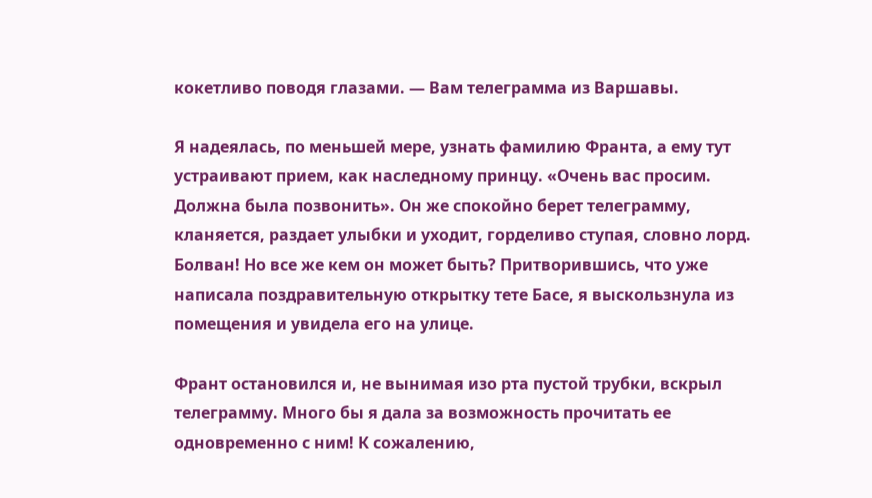кокетливо поводя глазами. — Вам телеграмма из Варшавы.

Я надеялась, по меньшей мере, узнать фамилию Франта, а ему тут устраивают прием, как наследному принцу. «Очень вас просим. Должна была позвонить». Он же спокойно берет телеграмму, кланяется, раздает улыбки и уходит, горделиво ступая, словно лорд. Болван! Но все же кем он может быть? Притворившись, что уже написала поздравительную открытку тете Басе, я выскользнула из помещения и увидела его на улице.

Франт остановился и, не вынимая изо рта пустой трубки, вскрыл телеграмму. Много бы я дала за возможность прочитать ее одновременно с ним! К сожалению,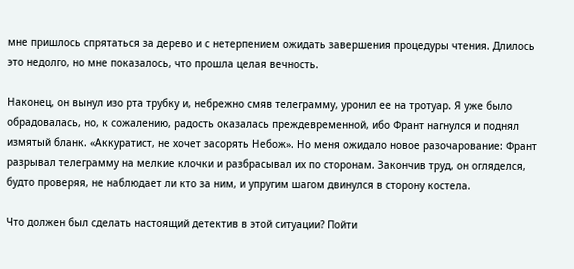мне пришлось спрятаться за дерево и с нетерпением ожидать завершения процедуры чтения. Длилось это недолго, но мне показалось, что прошла целая вечность.

Наконец, он вынул изо рта трубку и, небрежно смяв телеграмму, уронил ее на тротуар. Я уже было обрадовалась, но, к сожалению, радость оказалась преждевременной, ибо Франт нагнулся и поднял измятый бланк. «Аккуратист, не хочет засорять Небож». Но меня ожидало новое разочарование: Франт разрывал телеграмму на мелкие клочки и разбрасывал их по сторонам. Закончив труд, он огляделся, будто проверяя, не наблюдает ли кто за ним, и упругим шагом двинулся в сторону костела.

Что должен был сделать настоящий детектив в этой ситуации? Пойти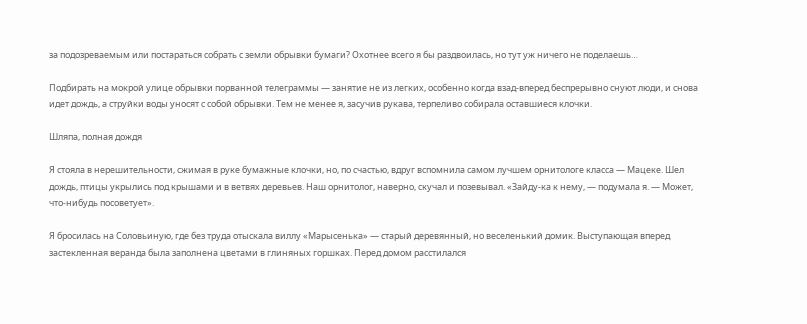за подозреваемым или постараться собрать с земли обрывки бумаги? Охотнее всего я бы раздвоилась, но тут уж ничего не поделаешь…

Подбирать на мокрой улице обрывки порванной телеграммы — занятие не из легких, особенно когда взад-вперед беспрерывно снуют люди, и снова идет дождь, а струйки воды уносят с собой обрывки. Тем не менее я, засучив рукава, терпеливо собирала оставшиеся клочки.

Шляпа, полная дождя

Я стояла в нерешительности, сжимая в руке бумажные клочки, но, по счастью, вдруг вспомнила самом лучшем орнитологе класса — Мацеке. Шел дождь, птицы укрылись под крышами и в ветвях деревьев. Наш орнитолог, наверно, скучал и позевывал. «Зайду-ка к нему, — подумала я. — Может, что-нибудь посоветует».

Я бросилась на Соловьиную, где без труда отыскала виллу «Марысенька» — старый деревянный, но веселенький домик. Выступающая вперед застекленная веранда была заполнена цветами в глиняных горшках. Перед домом расстилался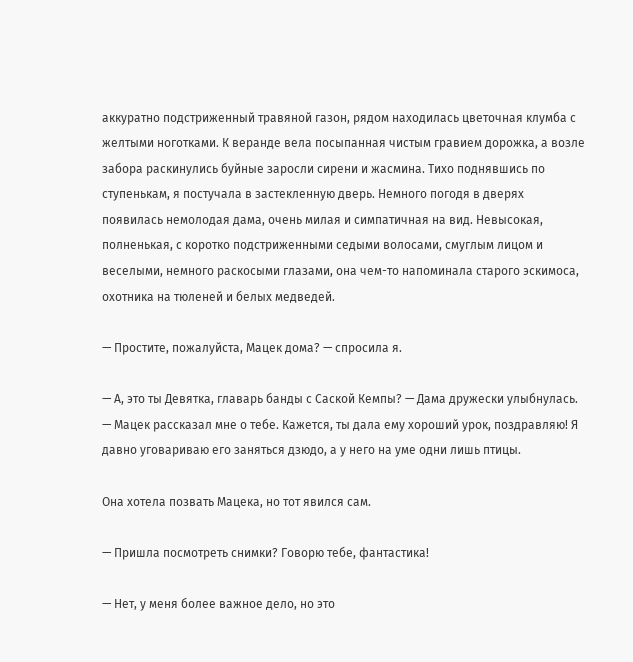аккуратно подстриженный травяной газон, рядом находилась цветочная клумба с желтыми ноготками. К веранде вела посыпанная чистым гравием дорожка, а возле забора раскинулись буйные заросли сирени и жасмина. Тихо поднявшись по ступенькам, я постучала в застекленную дверь. Немного погодя в дверях появилась немолодая дама, очень милая и симпатичная на вид. Невысокая, полненькая, с коротко подстриженными седыми волосами, смуглым лицом и веселыми, немного раскосыми глазами, она чем-то напоминала старого эскимоса, охотника на тюленей и белых медведей.

— Простите, пожалуйста, Мацек дома? — спросила я.

— А, это ты Девятка, главарь банды с Саской Кемпы? — Дама дружески улыбнулась. — Мацек рассказал мне о тебе. Кажется, ты дала ему хороший урок, поздравляю! Я давно уговариваю его заняться дзюдо, а у него на уме одни лишь птицы.

Она хотела позвать Мацека, но тот явился сам.

— Пришла посмотреть снимки? Говорю тебе, фантастика!

— Нет, у меня более важное дело, но это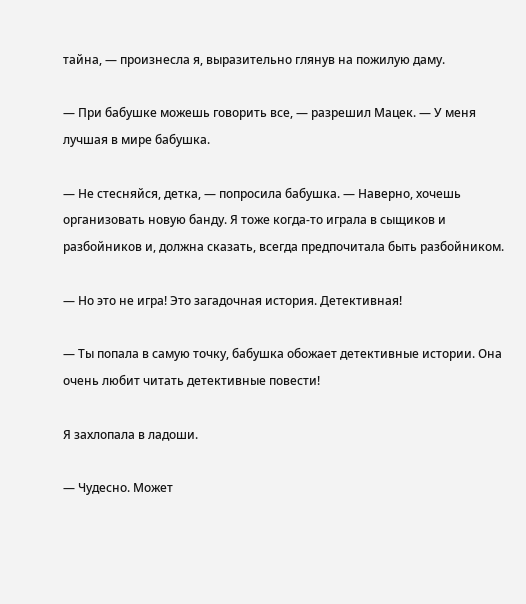тайна, — произнесла я, выразительно глянув на пожилую даму.

— При бабушке можешь говорить все, — разрешил Мацек. — У меня лучшая в мире бабушка.

— Не стесняйся, детка, — попросила бабушка. — Наверно, хочешь организовать новую банду. Я тоже когда-то играла в сыщиков и разбойников и, должна сказать, всегда предпочитала быть разбойником.

— Но это не игра! Это загадочная история. Детективная!

— Ты попала в самую точку, бабушка обожает детективные истории. Она очень любит читать детективные повести!

Я захлопала в ладоши.

— Чудесно. Может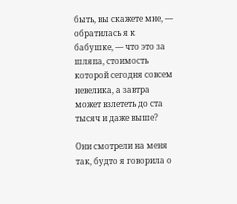быть, вы скажете мне, — обратилась я к бабушке, — что это за шляпа, стоимость которой сегодня совсем невелика, а завтра может взлететь до ста тысяч и даже выше?

Они смотрели на меня так, будто я говорила о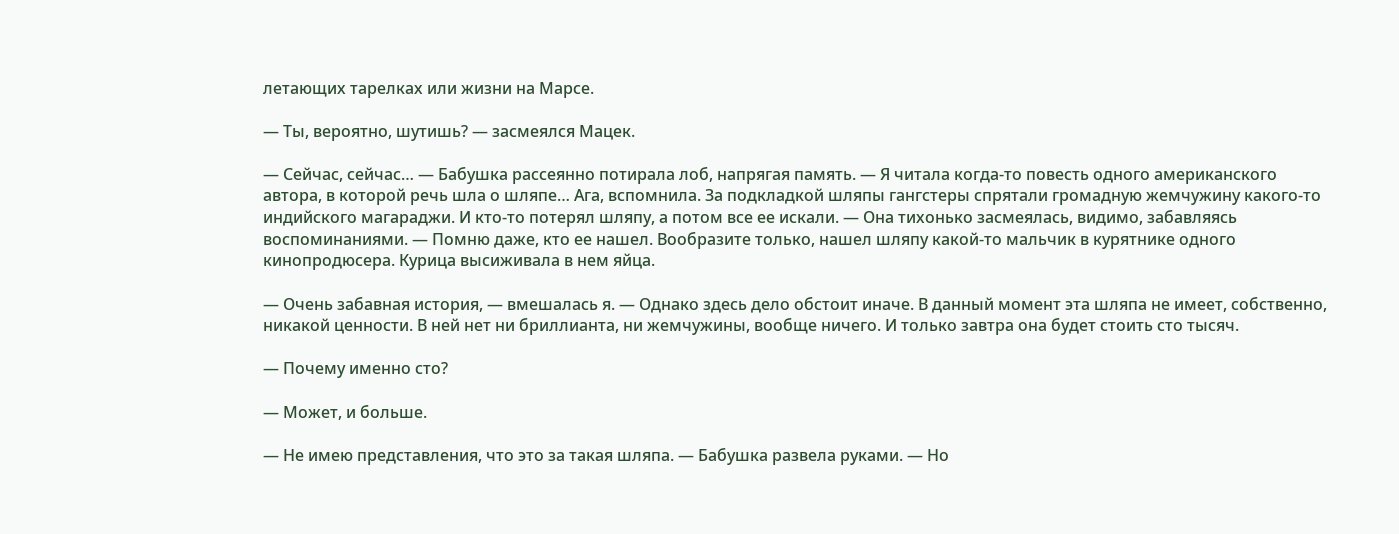летающих тарелках или жизни на Марсе.

— Ты, вероятно, шутишь? — засмеялся Мацек.

— Сейчас, сейчас… — Бабушка рассеянно потирала лоб, напрягая память. — Я читала когда-то повесть одного американского автора, в которой речь шла о шляпе… Ага, вспомнила. За подкладкой шляпы гангстеры спрятали громадную жемчужину какого-то индийского магараджи. И кто-то потерял шляпу, а потом все ее искали. — Она тихонько засмеялась, видимо, забавляясь воспоминаниями. — Помню даже, кто ее нашел. Вообразите только, нашел шляпу какой-то мальчик в курятнике одного кинопродюсера. Курица высиживала в нем яйца.

— Очень забавная история, — вмешалась я. — Однако здесь дело обстоит иначе. В данный момент эта шляпа не имеет, собственно, никакой ценности. В ней нет ни бриллианта, ни жемчужины, вообще ничего. И только завтра она будет стоить сто тысяч.

— Почему именно сто?

— Может, и больше.

— Не имею представления, что это за такая шляпа. — Бабушка развела руками. — Но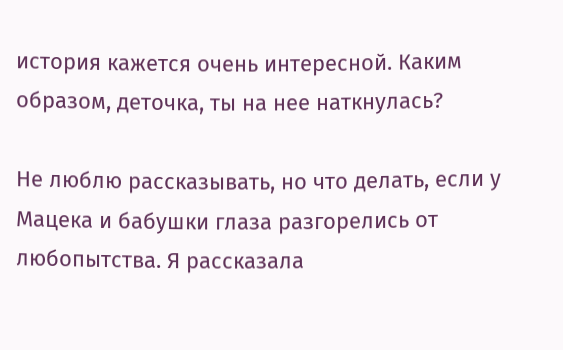история кажется очень интересной. Каким образом, деточка, ты на нее наткнулась?

Не люблю рассказывать, но что делать, если у Мацека и бабушки глаза разгорелись от любопытства. Я рассказала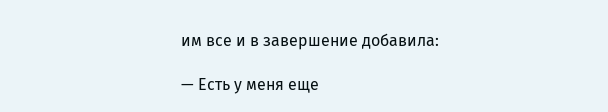им все и в завершение добавила:

— Есть у меня еще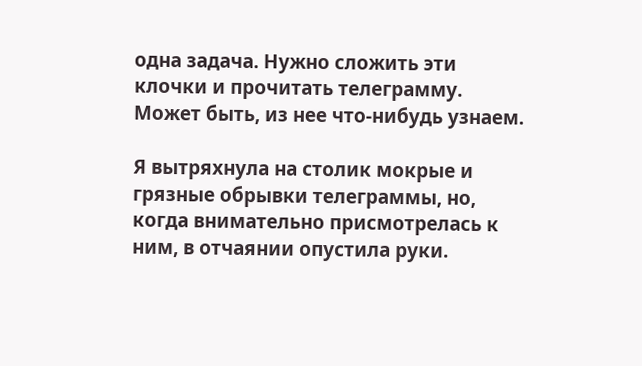одна задача. Нужно сложить эти клочки и прочитать телеграмму. Может быть, из нее что-нибудь узнаем.

Я вытряхнула на столик мокрые и грязные обрывки телеграммы, но, когда внимательно присмотрелась к ним, в отчаянии опустила руки.